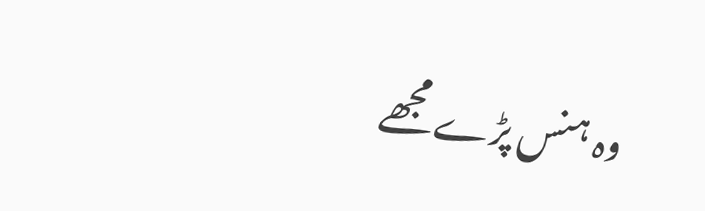وہ ہنس پڑے مجھے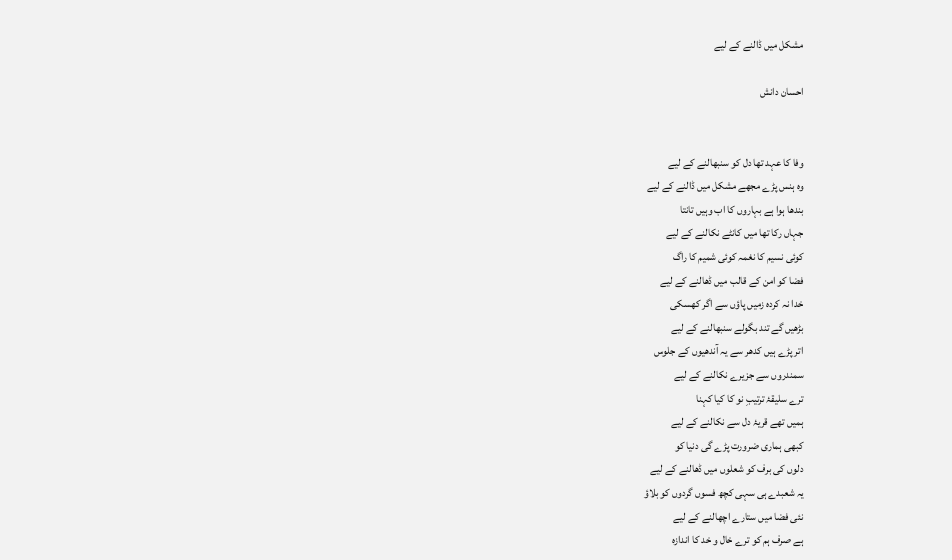مشکل میں ڈالنے کے لیے

احسان دانش


وفا کا عہد تھا دل کو سنبھالنے کے لیے
وہ ہنس پڑے مجھے مشکل میں ڈالنے کے لیے
بندھا ہوا ہے بہاروں کا اب وہیں تانتا
جہاں رکا تھا میں کانٹے نکالنے کے لیے
کوئی نسیم کا نغمہ کوئی شمیم کا راگ
فضا کو امن کے قالب میں ڈھالنے کے لیے
خدا نہ کردہ زمیں پاؤں سے اگر کھسکی
بڑھیں گے تند بگولے سنبھالنے کے لیے
اتر پڑے ہیں کدھر سے یہ آندھیوں کے جلوس
سمندروں سے جزیرے نکالنے کے لیے
ترے سلیقۂ ترتیبِ نو کا کیا کہنا
ہمیں تھے قریۂ دل سے نکالنے کے لیے
کبھی ہماری ضرورت پڑے گی دنیا کو
دلوں کی برف کو شعلوں میں ڈھالنے کے لیے
یہ شعبدے ہی سہی کچھ فسوں گردوں کو بلاؤ
نئی فضا میں ستارے اچھالنے کے لیے
ہے صرف ہم کو ترے خال و خد کا اندازہ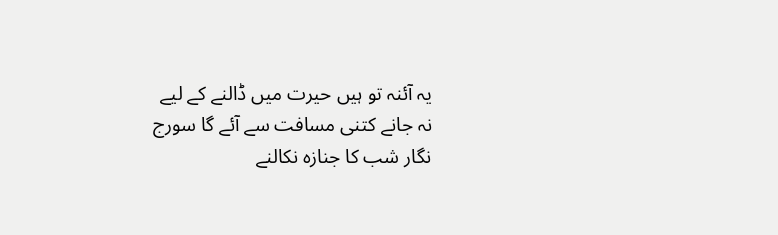یہ آئنہ تو ہیں حیرت میں ڈالنے کے لیے
نہ جانے کتنی مسافت سے آئے گا سورج
نگار شب کا جنازہ نکالنے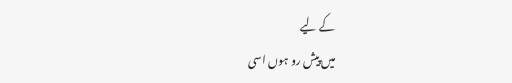کے لیے
میں پیش رو ہوں اسی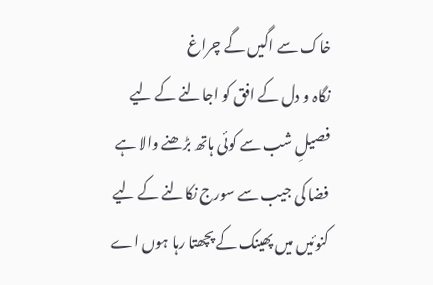خاک سے اگیں گے چراغ
نگاہ و دل کے افق کو اجالنے کے لیے
فصیلِ شب سے کوئی ہاتھ بڑھنے والا ہے
فضا کی جیب سے سورج نکالنے کے لیے
کنوئیں میں پھینک کے پچھتا رہا ہوں اے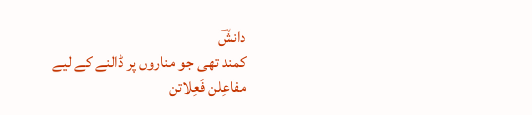دانشؔ
کمند تھی جو مناروں پر ڈالنے کے لیے
مفاعِلن فَعِلاتن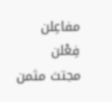مفاعِلن فِعْلن
مجتث مثمن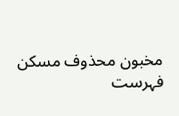مخبون محذوف مسکن
فہرست